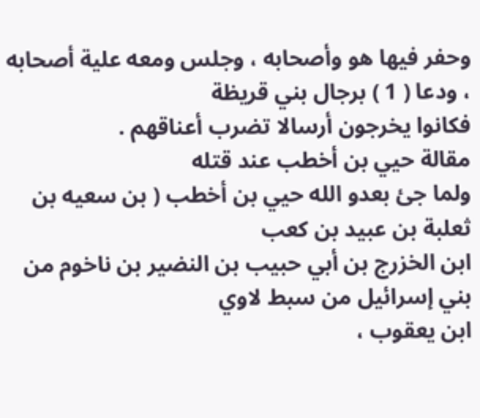وحفر فيها هو وأصحابه ، وجلس ومعه علية أصحابه ، ودعا ( 1 ) برجال بني قريظة
فكانوا يخرجون أرسالا تضرب أعناقهم .
مقالة حيي بن أخطب عند قتله
ولما جئ بعدو الله حيي بن أخطب ( بن سعيه بن ثعلبة بن عبيد بن كعب
ابن الخزرج بن أبي حبيب بن النضير بن ناخوم من بني إسرائيل من سبط لاوي
ابن يعقوب ،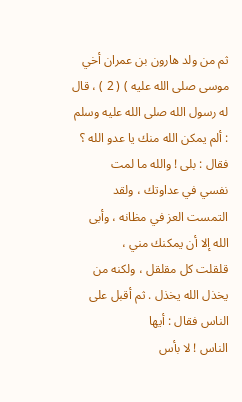ثم من ولد هارون بن عمران أخي موسى صلى الله عليه ) ( 2 ) ، قال
له رسول الله صلى الله عليه وسلم : ألم يمكن الله منك يا عدو الله ؟ فقال : بلى ! والله ما لمت
نفسي في عداوتك ، ولقد التمست العز في مظانه ، وأبى الله إلا أن يمكنك مني ،
قلقلت كل مقلقل ، ولكنه من يخذل الله يخذل . ثم أقبل على الناس فقال : أيها
الناس ! لا بأس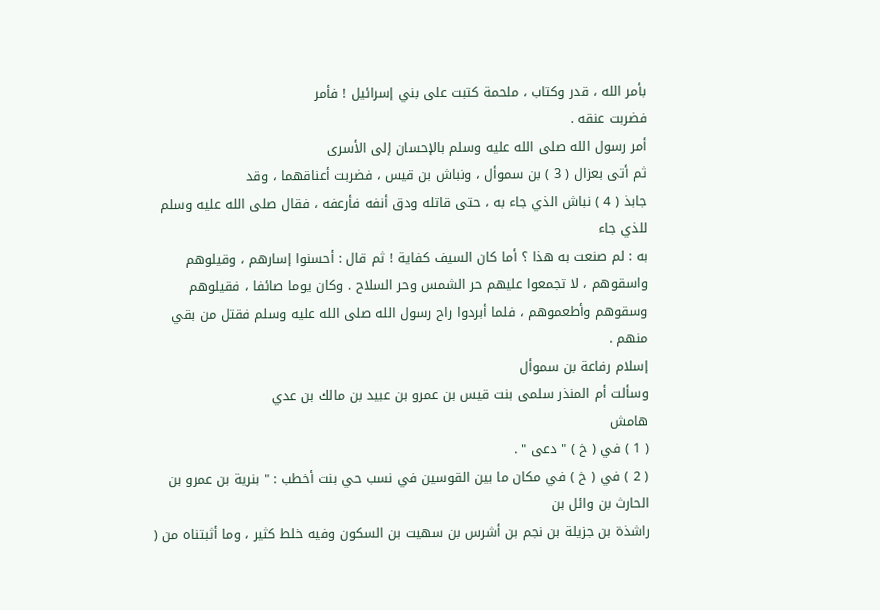بأمر الله ، قدر وكتاب ، ملحمة كتبت على بني إسرائيل ! فأمر
فضربت عنقه .
أمر رسول الله صلى الله عليه وسلم بالإحسان إلى الأسرى
ثم أتى بعزال ( 3 ) بن سموأل ، ونباش بن قيس ، فضربت أعناقهما ، وقد
جابذ ( 4 ) نباش الذي جاء به ، حتى قاتله ودق أنفه فأرعفه ، فقال صلى الله عليه وسلم للذي جاء
به : لم صنعت به هذا ؟ أما كان السيف كفاية ! ثم قال : أحسنوا إسارهم ، وقيلوهم
واسقوهم ، لا تجمعوا عليهم حر الشمس وحر السلاح . وكان يوما صائفا ، فقيلوهم
وسقوهم وأطعموهم ، فلما أبردوا راح رسول الله صلى الله عليه وسلم فقتل من بقي منهم .
إسلام رفاعة بن سموأل
وسألت أم المنذر سلمى بنت قيس بن عمرو بن عبيد بن مالك بن عدي
هامش
( 1 ) في ( خ ) " دعى " .
( 2 ) في ( خ ) في مكان ما بين القوسين في نسب حي بنت أخطب : " بنرية بن عمرو بن الحارث بن وائل بن
راشذة بن جزيلة بن نجم بن أشرس بن سهيت بن السكون وفيه خلط كثير ، وما أثبتناه من (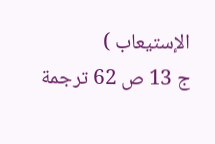الإستيعاب )
ج 13 ص 62 ترجمة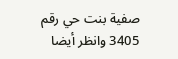صفية بنت حي رقم 3405 وانظر أيضا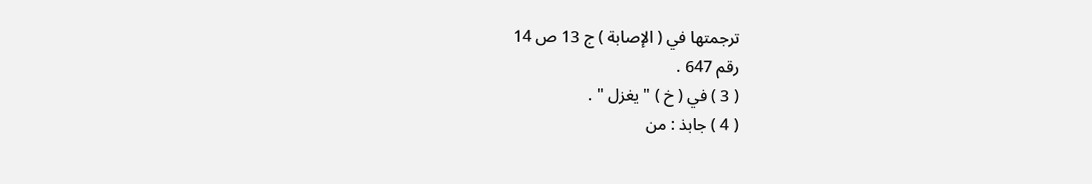ترجمتها في ( الإصابة ) ج 13 ص 14
رقم 647 .
( 3 ) في ( خ ) " يغزل " .
( 4 ) جابذ : من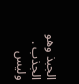الجبذ وهو الجذب . وليس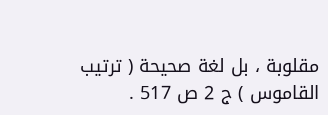مقلوبة ، بل لغة صحيحة ( ترتيب القاموس ) ج 2 ص 517 .